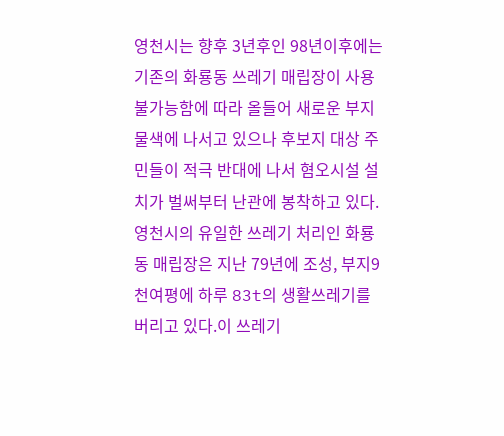영천시는 향후 3년후인 98년이후에는 기존의 화룡동 쓰레기 매립장이 사용불가능함에 따라 올들어 새로운 부지 물색에 나서고 있으나 후보지 대상 주민들이 적극 반대에 나서 혐오시설 설치가 벌써부터 난관에 봉착하고 있다.영천시의 유일한 쓰레기 처리인 화룡동 매립장은 지난 79년에 조성, 부지9천여평에 하루 83t의 생활쓰레기를 버리고 있다.이 쓰레기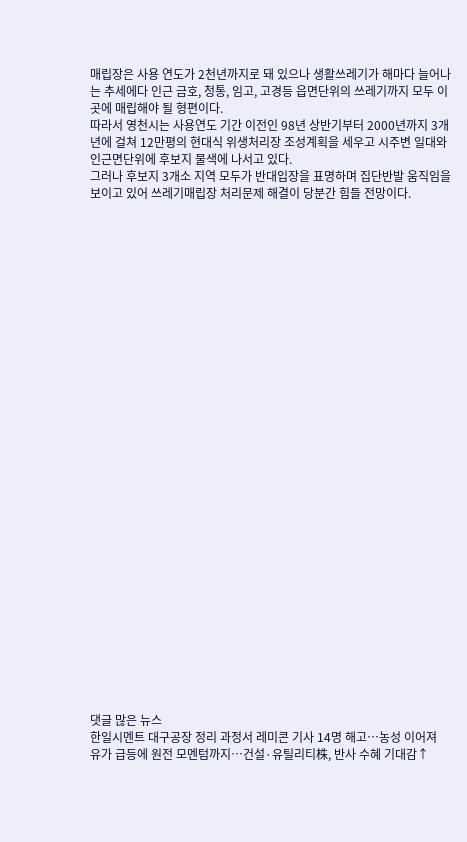매립장은 사용 연도가 2천년까지로 돼 있으나 생활쓰레기가 해마다 늘어나는 추세에다 인근 금호, 청통, 임고, 고경등 읍면단위의 쓰레기까지 모두 이곳에 매립해야 될 형편이다.
따라서 영천시는 사용연도 기간 이전인 98년 상반기부터 2000년까지 3개년에 걸쳐 12만평의 현대식 위생처리장 조성계획을 세우고 시주변 일대와 인근면단위에 후보지 물색에 나서고 있다.
그러나 후보지 3개소 지역 모두가 반대입장을 표명하며 집단반발 움직임을보이고 있어 쓰레기매립장 처리문제 해결이 당분간 힘들 전망이다.






























댓글 많은 뉴스
한일시멘트 대구공장 정리 과정서 레미콘 기사 14명 해고…농성 이어져
유가 급등에 원전 모멘텀까지…건설·유틸리티株, 반사 수혜 기대감↑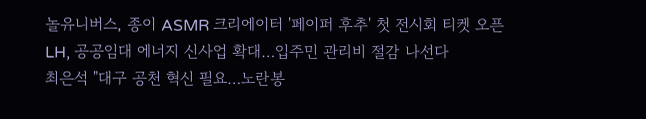놀유니버스, 종이 ASMR 크리에이터 '페이퍼 후추' 첫 전시회 티켓 오픈
LH, 공공임대 에너지 신사업 확대…입주민 관리비 절감 나선다
최은석 "대구 공천 혁신 필요…노란봉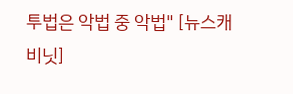투법은 악법 중 악법" [뉴스캐비닛]